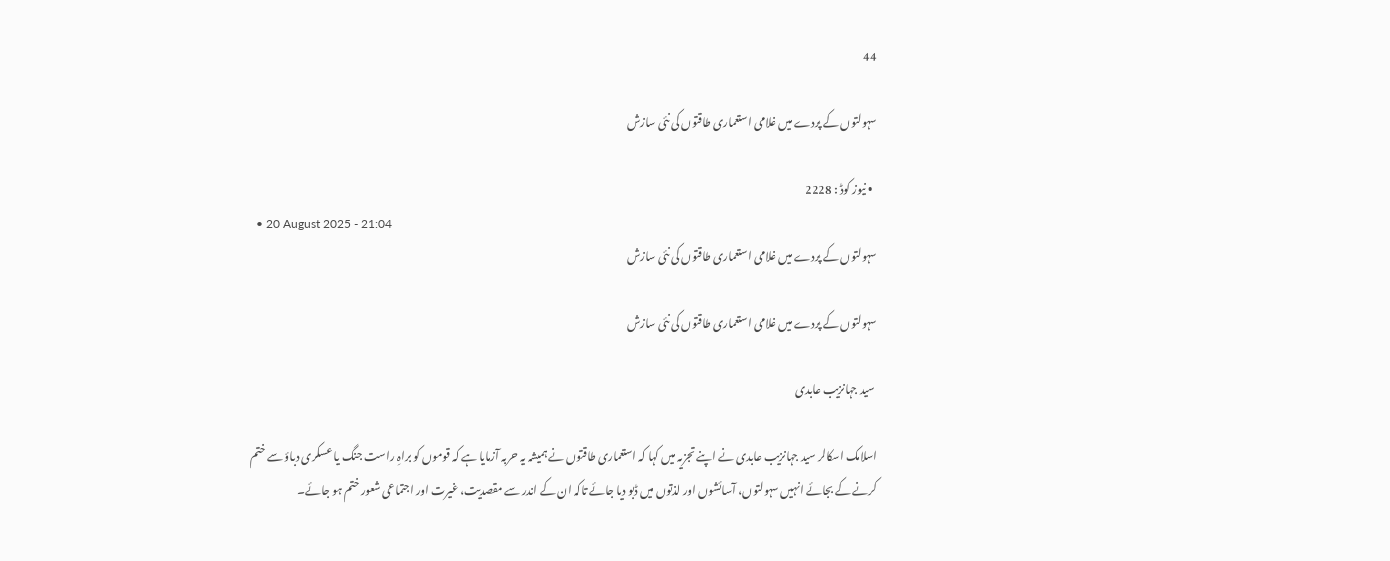44

سہولتوں کے پردے میں غلامی استعماری طاقتوں کی نئی سازش

  • نیوز کوڈ : 2228
  • 20 August 2025 - 21:04
سہولتوں کے پردے میں غلامی استعماری طاقتوں کی نئی سازش

سہولتوں کے پردے میں غلامی استعماری طاقتوں کی نئی سازش

 سید جہانزیب عابدی

اسلامک اسکالر سید جہانزیب عابدی نے اپنے تجزیہ میں کہا کہ استعماری طاقتوں نے ہمیشہ یہ حربہ آزمایا ہے کہ قوموں کو براہِ راست جنگ یا عسکری دباؤ سے ختم کرنے کے بجائے انہیں سہولتوں، آسائشوں اور لذتوں میں ڈبو دیا جائے تاکہ ان کے اندر سے مقصدیت، غیرت اور اجتماعی شعور ختم ہو جائے۔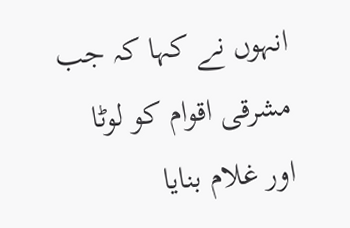انہوں نے کہا کہ جب مشرقی اقوام کو لوٹا اور غلام بنایا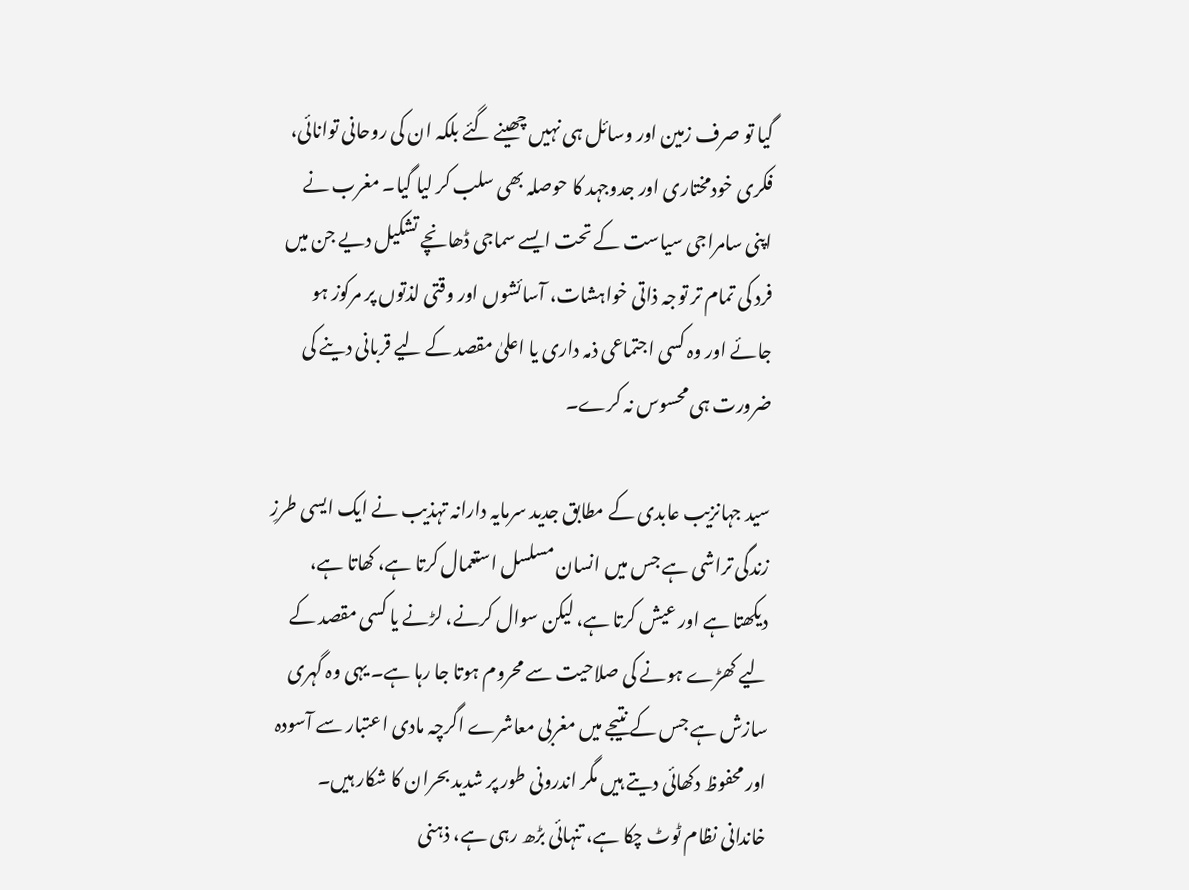گیا تو صرف زمین اور وسائل ہی نہیں چھینے گئے بلکہ ان کی روحانی توانائی، فکری خودمختاری اور جدوجہد کا حوصلہ بھی سلب کر لیا گیا۔ مغرب نے اپنی سامراجی سیاست کے تحت ایسے سماجی ڈھانچے تشکیل دیے جن میں فرد کی تمام تر توجہ ذاتی خواہشات، آسائشوں اور وقتی لذتوں پر مرکوز ہو جائے اور وہ کسی اجتماعی ذمہ داری یا اعلیٰ مقصد کے لیے قربانی دینے کی ضرورت ہی محسوس نہ کرے۔

سید جہانزیب عابدی کے مطابق جدید سرمایہ دارانہ تہذیب نے ایک ایسی طرزِ زندگی تراشی ہے جس میں انسان مسلسل استعمال کرتا ہے، کھاتا ہے، دیکھتا ہے اور عیش کرتا ہے، لیکن سوال کرنے، لڑنے یا کسی مقصد کے لیے کھڑے ہونے کی صلاحیت سے محروم ہوتا جا رہا ہے۔ یہی وہ گہری سازش ہے جس کے نتیجے میں مغربی معاشرے اگرچہ مادی اعتبار سے آسودہ اور محفوظ دکھائی دیتے ہیں مگر اندرونی طور پر شدید بحران کا شکار ہیں۔ خاندانی نظام ٹوٹ چکا ہے، تنہائی بڑھ رہی ہے، ذہنی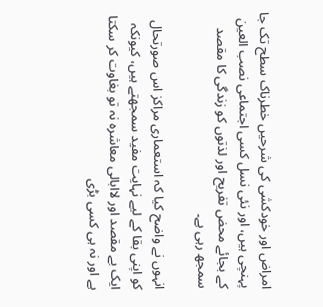امراض اور خودکشی کی شرحیں خطرناک سطح تک جا پہنچی ہیں، اور نئی نسل کسی اجتماعی نصب العین کے بجائے محض تفریح اور لذتوں کو زندگی کا مقصد سمجھ رہی ہے۔

انہوں نے واضح کیا کہ استعماری مراکز اس صورتحال کو اپنی بقا کے لیے نہایت مفید سمجھتے ہیں، کیونکہ ایک بے مقصد اور لاابالی معاشرہ نہ تو بغاوت کر سکتا ہے اور نہ ہی کسی بڑی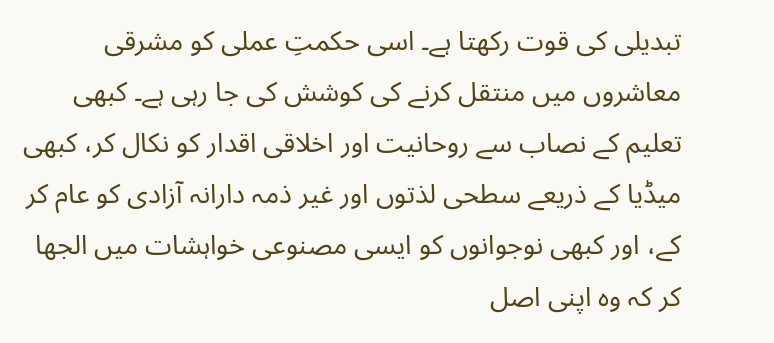تبدیلی کی قوت رکھتا ہے۔ اسی حکمتِ عملی کو مشرقی معاشروں میں منتقل کرنے کی کوشش کی جا رہی ہے۔ کبھی تعلیم کے نصاب سے روحانیت اور اخلاقی اقدار کو نکال کر، کبھی میڈیا کے ذریعے سطحی لذتوں اور غیر ذمہ دارانہ آزادی کو عام کر کے، اور کبھی نوجوانوں کو ایسی مصنوعی خواہشات میں الجھا کر کہ وہ اپنی اصل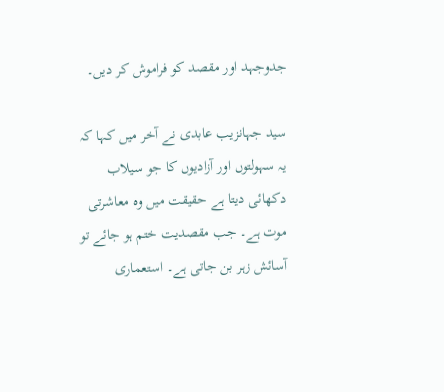جدوجہد اور مقصد کو فراموش کر دیں۔

سید جہانزیب عابدی نے آخر میں کہا کہ یہ سہولتوں اور آزادیوں کا جو سیلاب دکھائی دیتا ہے حقیقت میں وہ معاشرتی موت ہے۔ جب مقصدیت ختم ہو جائے تو آسائش زہر بن جاتی ہے۔ استعماری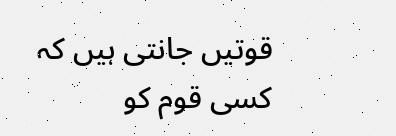قوتیں جانتی ہیں کہ کسی قوم کو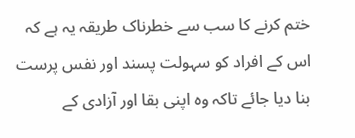ختم کرنے کا سب سے خطرناک طریقہ یہ ہے کہ اس کے افراد کو سہولت پسند اور نفس پرست بنا دیا جائے تاکہ وہ اپنی بقا اور آزادی کے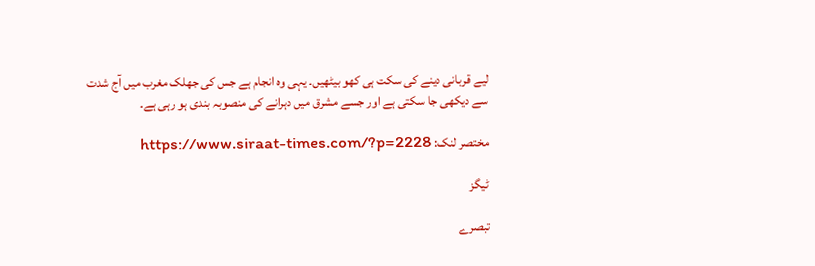لیے قربانی دینے کی سکت ہی کھو بیٹھیں۔ یہی وہ انجام ہے جس کی جھلک مغرب میں آج شدت سے دیکھی جا سکتی ہے اور جسے مشرق میں دہرانے کی منصوبہ بندی ہو رہی ہے۔

مختصر لنک: https://www.siraat-times.com/?p=2228

ٹیگز

تبصرے